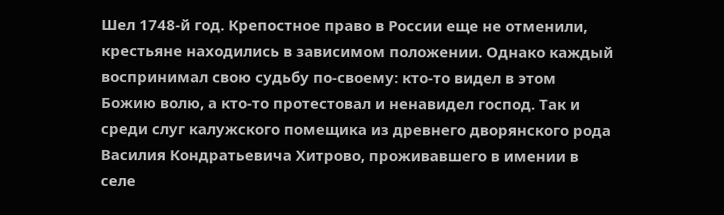Шел 1748-й год. Крепостное право в России еще не отменили, крестьяне находились в зависимом положении. Однако каждый воспринимал свою судьбу по-своему: кто-то видел в этом Божию волю, а кто-то протестовал и ненавидел господ. Так и среди слуг калужского помещика из древнего дворянского рода Василия Кондратьевича Хитрово, проживавшего в имении в селе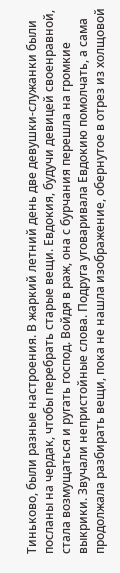Тиньково, были разные настроения. В жаркий летний день две девушки-служанки были посланы на чердак, чтобы перебрать старые вещи. Евдокия, будучи девицей своенравной, стала возмущаться и ругать господ. Войдя в раж, она с бурчания перешла на громкие выкрики. Звучали непристойные слова. Подруга уговаривала Евдокию помолчать, а сама продолжала разбирать вещи, пока не нашла изображение, обернутое в отрез из холщовой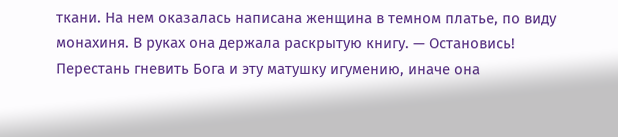ткани. На нем оказалась написана женщина в темном платье, по виду монахиня. В руках она держала раскрытую книгу. — Остановись! Перестань гневить Бога и эту матушку игумению, иначе она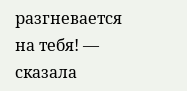разгневается на тебя! — сказала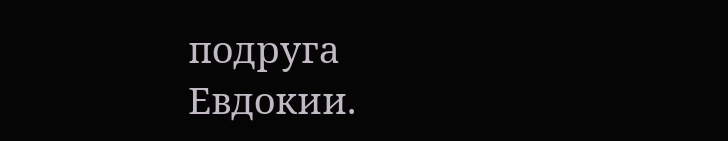подруга Евдокии.